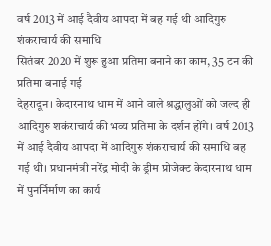वर्ष 2013 में आई दैवीय आपदा में बह गई थी आदिगुरु शंकराचार्य की समाधि
सितंबर 2020 में शुरू हुआ प्रतिमा बनाने का काम, 35 टन की प्रतिमा बनाई गई
देहरादून। केदारनाथ धाम में आने वाले श्रद्धालुओं को जल्द ही आदिगुरु शकंराचार्य की भव्य प्रतिमा के दर्शन होंगे। वर्ष 2013 में आई दैवीय आपदा में आदिगुरु शंकराचार्य की समाधि बह गई थी। प्रधानमंत्री नरेंद्र मोदी के ड्रीम प्रोजेक्ट केदारनाथ धाम में पुनर्निर्माण का कार्य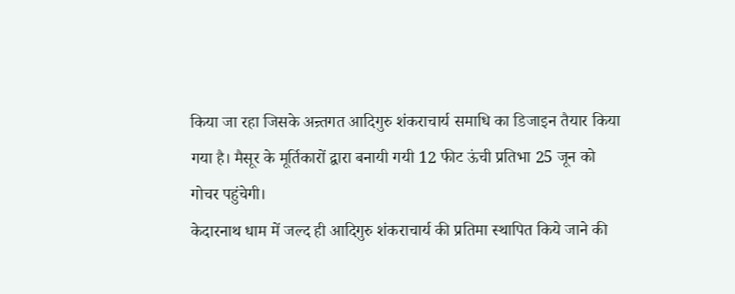किया जा रहा जिसके अन्र्तगत आदिगुरु शंकराचार्य समाधि का डिजाइन तैयार किया गया है। मैसूर के मूर्तिकारों द्वारा बनायी गयी 12 फीट ऊंची प्रतिभा 25 जून को गोचर पहुंचेगी।
केदारनाथ धाम में जल्द ही आदिगुरु शंकराचार्य की प्रतिमा स्थापित किये जाने की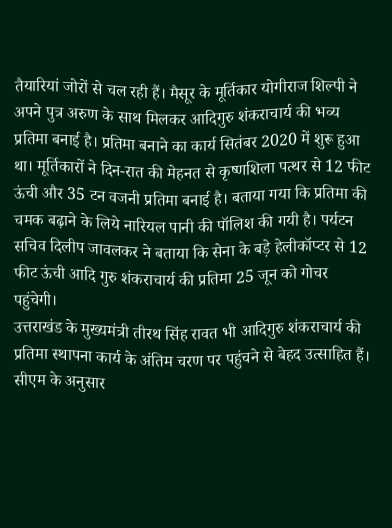तैयारियां जोरों से चल रही हैं। मैसूर के मूर्तिकार योगीराज शिल्पी ने अपने पुत्र अरुण के साथ मिलकर आदिगुरु शंकराचार्य की भव्य प्रतिमा बनाई है। प्रतिमा बनाने का कार्य सितंबर 2020 में शुरू हुआ था। मूर्तिकारों ने दिन-रात की मेहनत से कृष्णशिला पत्थर से 12 फीट ऊंची और 35 टन वजनी प्रतिमा बनाई है। बताया गया कि प्रतिमा की चमक बढ़ाने के लिये नारियल पानी की पॉलिश की गयी है। पर्यटन सचिव दिलीप जावलकर ने बताया कि सेना के बड़े हेलीकॉप्टर से 12 फीट ऊंची आदि गुरु शंकराचार्य की प्रतिमा 25 जून को गोचर पहुंचेगी।
उत्तराखंड के मुख्यमंत्री तीरथ सिंह रावत भी आदिगुरु शंकराचार्य की प्रतिमा स्थापना कार्य के अंतिम चरण पर पहुंचने से बेहद उत्साहित हैं। सीएम के अनुसार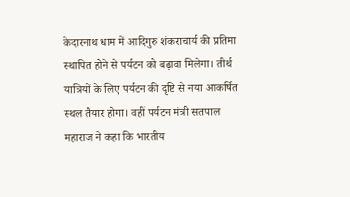केदारनाथ धाम में आदिगुरु शंकराचार्य की प्रतिमा स्थापित होने से पर्यटन को बढ़ावा मिलेगा। तीर्थ यात्रियों के लिए पर्यटन की दृष्टि से नया आकर्षित स्थल तैयार होगा। वहीं पर्यटन मंत्री सतपाल महाराज ने कहा कि भारतीय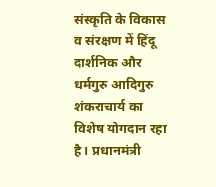संस्कृति के विकास व संरक्षण में हिंदू दार्शनिक और धर्मगुरु आदिगुरु शंकराचार्य का विशेष योगदान रहा है। प्रधानमंत्री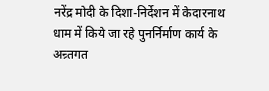नरेंद्र मोदी के दिशा-निर्देशन में केदारनाथ धाम में किये जा रहे पुनर्निर्माण कार्य के अन्र्तगत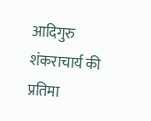आदिगुरु शंकराचार्य की प्रतिमा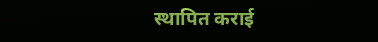स्थापित कराई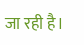जा रही है।